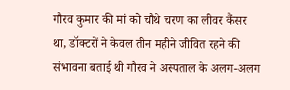गौरव कुमार की मां को चौथे चरण का लीवर कैंसर था, डॉक्टरों ने केवल तीन महीने जीवित रहने की संभावना बताई थी गौरव ने अस्पताल के अलग-अलग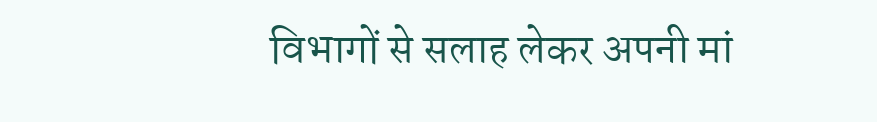विभागों से सलाह लेकर अपनी मां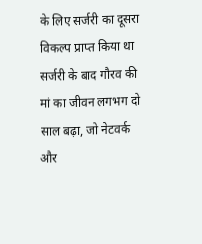के लिए सर्जरी का दूसरा विकल्प प्राप्त किया था सर्जरी के बाद गौरव की मां का जीवन लगभग दो साल बढ़ा, जो नेटवर्क और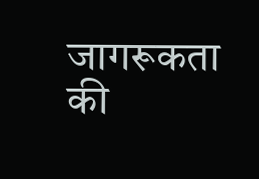जागरूकता की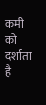कमी को दर्शाता है